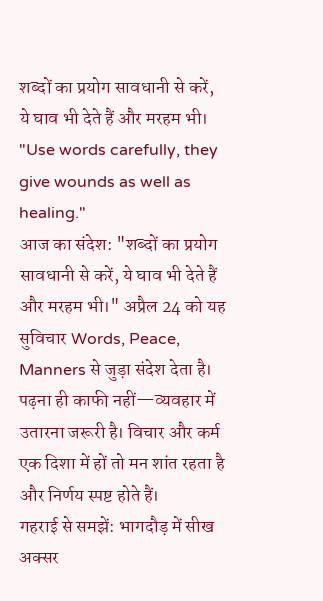शब्दों का प्रयोग सावधानी से करें, ये घाव भी देते हैं और मरहम भी।
"Use words carefully, they give wounds as well as healing."
आज का संदेश: "शब्दों का प्रयोग सावधानी से करें, ये घाव भी देते हैं और मरहम भी।" अप्रैल 24 को यह सुविचार Words, Peace, Manners से जुड़ा संदेश देता है। पढ़ना ही काफी नहीं—व्यवहार में उतारना जरूरी है। विचार और कर्म एक दिशा में हों तो मन शांत रहता है और निर्णय स्पष्ट होते हैं।
गहराई से समझें: भागदौड़ में सीख अक्सर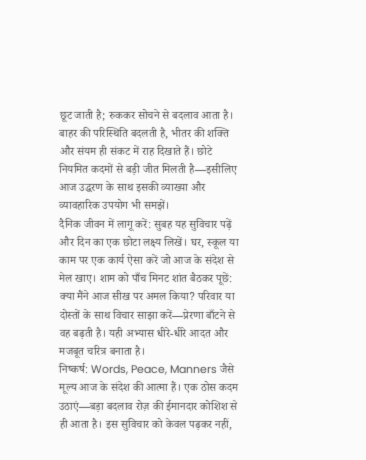छूट जाती है; रुककर सोचने से बदलाव आता है। बाहर की परिस्थिति बदलती है, भीतर की शक्ति और संयम ही संकट में राह दिखाते हैं। छोटे नियमित कदमों से बड़ी जीत मिलती है—इसीलिए आज उद्धरण के साथ इसकी व्याख्या और व्यावहारिक उपयोग भी समझें।
दैनिक जीवन में लागू करें: सुबह यह सुविचार पढ़ें और दिन का एक छोटा लक्ष्य लिखें। घर, स्कूल या काम पर एक कार्य ऐसा करें जो आज के संदेश से मेल खाए। शाम को पाँच मिनट शांत बैठकर पूछें: क्या मैंने आज सीख पर अमल किया? परिवार या दोस्तों के साथ विचार साझा करें—प्रेरणा बाँटने से वह बढ़ती है। यही अभ्यास धीरे-धीरे आदत और मजबूत चरित्र बनाता है।
निष्कर्ष: Words, Peace, Manners जैसे मूल्य आज के संदेश की आत्मा हैं। एक ठोस कदम उठाएं—बड़ा बदलाव रोज़ की ईमानदार कोशिश से ही आता है। इस सुविचार को केवल पढ़कर नहीं,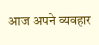आज अपने व्यवहार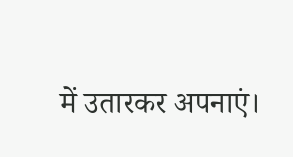में उतारकर अपनाएं।